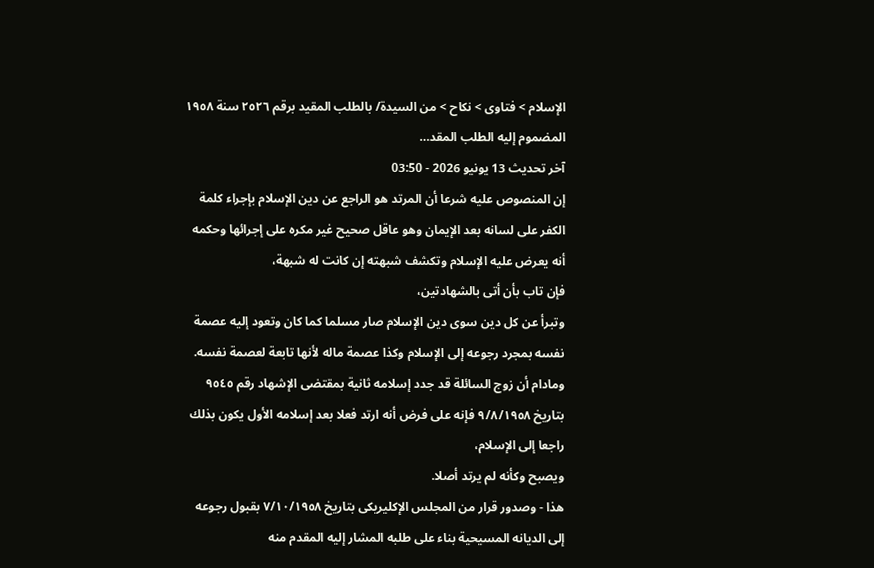الإسلام > فتاوى > نكاح > من السيدة/ بالطلب المقيد برقم ٢٥٢٦ سنة ١٩٥٨ المضموم إليه الطلب المقد…
آخر تحديث 13 يونيو 2026 - 03:50
إن المنصوص عليه شرعا أن المرتد هو الراجع عن دين الإسلام بإجراء كلمة الكفر على لسانه بعد الإيمان وهو عاقل صحيح غير مكره على إجرائها وحكمه أنه يعرض عليه الإسلام وتكشف شبهته إن كانت له شبهة،
فإن تاب بأن أتى بالشهادتين،
وتبرأ عن كل دين سوى دين الإسلام صار مسلما كما كان وتعود إليه عصمة نفسه بمجرد رجوعه إلى الإسلام وكذا عصمة ماله لأنها تابعة لعصمة نفسه.
ومادام أن زوج السائلة قد جدد إسلامه ثانية بمقتضى الإشهاد رقم ٩٥٤٥ بتاريخ ٩/٨/١٩٥٨ فإنه على فرض أنه ارتد فعلا بعد إسلامه الأول يكون بذلك راجعا إلى الإسلام،
ويصبح وكأنه لم يرتد أصلا.
هذا - وصدور قرار من المجلس الإكليريكى بتاريخ ٧/١٠/١٩٥٨ بقبول رجوعه إلى الديانه المسيحية بناء على طلبه المشار إليه المقدم منه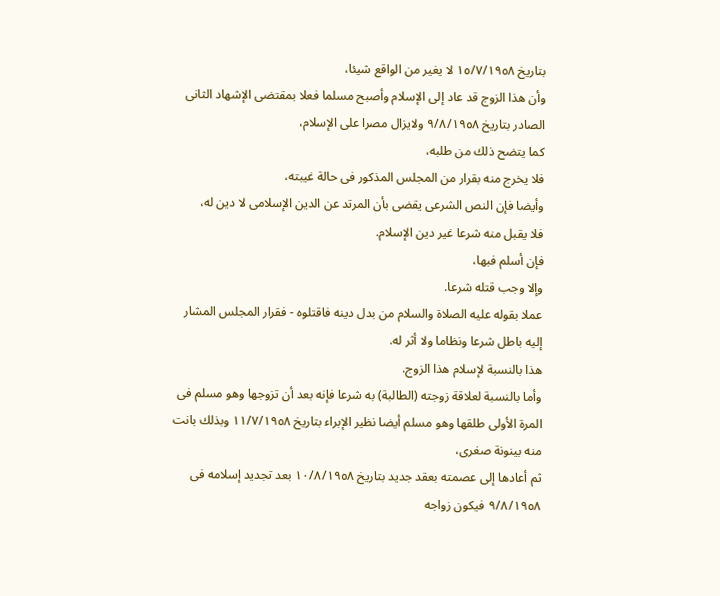بتاريخ ١٥/٧/١٩٥٨ لا يغير من الواقع شيئا،
وأن هذا الزوج قد عاد إلى الإسلام وأصبح مسلما فعلا بمقتضى الإشهاد الثانى الصادر بتاريخ ٩/٨/١٩٥٨ ولايزال مصرا على الإسلام،
كما يتضح ذلك من طلبه،
فلا يخرج منه بقرار من المجلس المذكور فى حالة غيبته،
وأيضا فإن النص الشرعى يقضى بأن المرتد عن الدين الإسلامى لا دين له،
فلا يقبل منه شرعا غير دين الإسلام.
فإن أسلم فبها،
وإلا وجب قتله شرعا.
عملا بقوله عليه الصلاة والسلام من بدل دينه فاقتلوه - فقرار المجلس المشار إليه باطل شرعا ونظاما ولا أثر له.
هذا بالنسبة لإسلام هذا الزوج.
وأما بالنسبة لعلاقة زوجته (الطالبة) به شرعا فإنه بعد أن تزوجها وهو مسلم فى المرة الأولى طلقها وهو مسلم أيضا نظير الإبراء بتاريخ ١١/٧/١٩٥٨ وبذلك بانت منه بينونة صغرى،
ثم أعادها إلى عصمته بعقد جديد بتاريخ ١٠/٨/١٩٥٨ بعد تجديد إسلامه فى ٩/٨/١٩٥٨ فيكون زواجه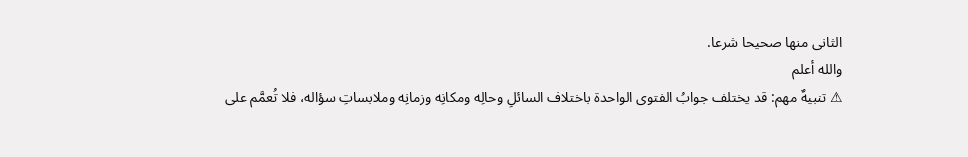الثانى منها صحيحا شرعا.
والله أعلم
⚠ تنبيهٌ مهم: قد يختلف جوابُ الفتوى الواحدة باختلاف السائلِ وحالِه ومكانِه وزمانِه وملابساتِ سؤاله، فلا تُعمَّم على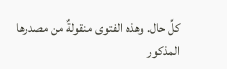كلِّ حال. وهذه الفتوى منقولةٌ من مصدرها المذكور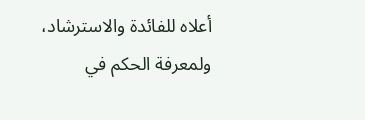أعلاه للفائدة والاسترشاد، ولمعرفة الحكم في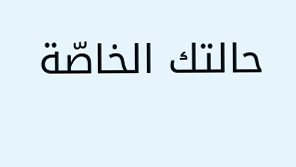حالتك الخاصّة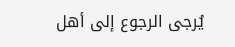يُرجى الرجوع إلى أهل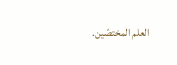العلم المختصّين.